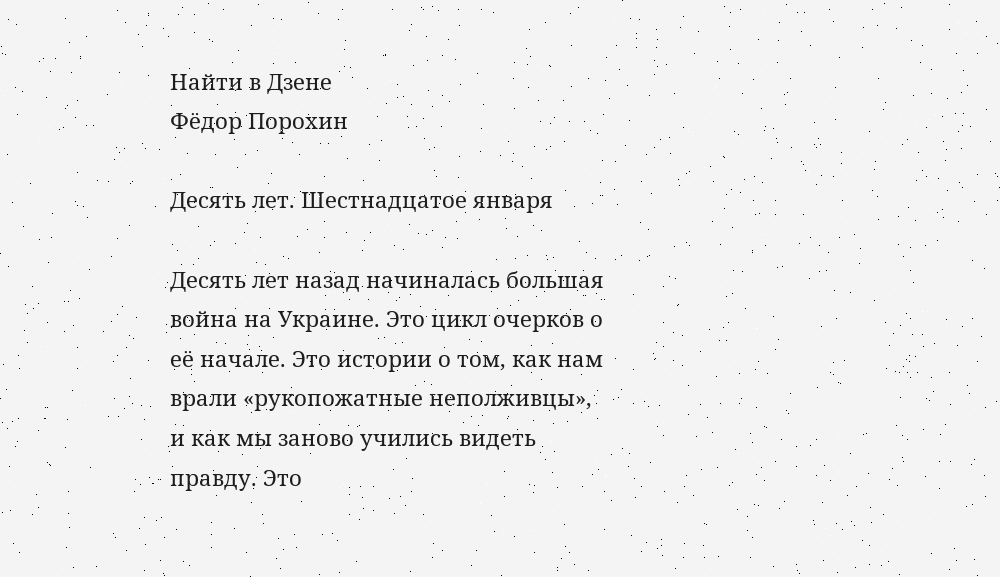Найти в Дзене
Фёдор Порохин

Десять лет. Шестнадцатое января

Десять лет назад начиналась большая война на Украине. Это цикл очерков о её начале. Это истории о том, как нам врали «рукопожатные неполживцы», и как мы заново учились видеть правду. Это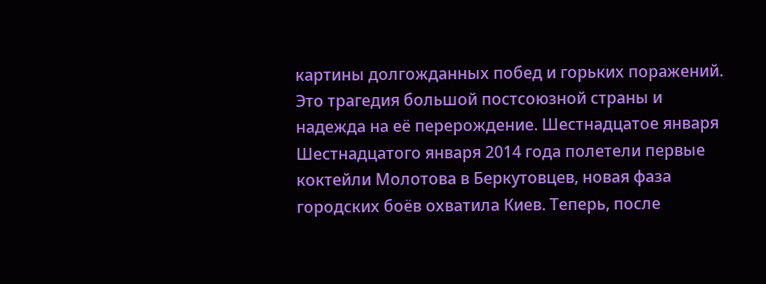картины долгожданных побед и горьких поражений. Это трагедия большой постсоюзной страны и надежда на её перерождение. Шестнадцатое января Шестнадцатого января 2014 года полетели первые коктейли Молотова в Беркутовцев, новая фаза городских боёв охватила Киев. Теперь, после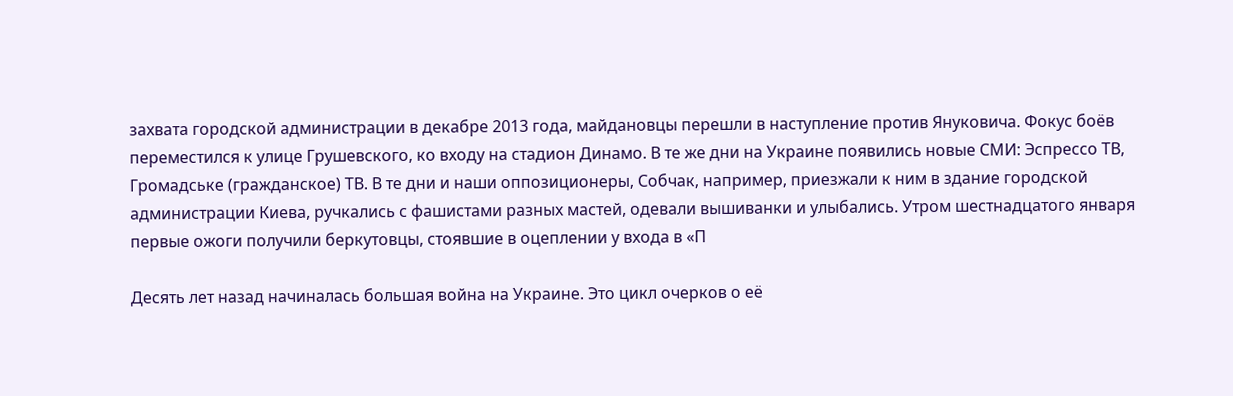захвата городской администрации в декабре 2013 года, майдановцы перешли в наступление против Януковича. Фокус боёв переместился к улице Грушевского, ко входу на стадион Динамо. В те же дни на Украине появились новые СМИ: Эспрессо ТВ, Громадське (гражданское) ТВ. В те дни и наши оппозиционеры, Собчак, например, приезжали к ним в здание городской администрации Киева, ручкались с фашистами разных мастей, одевали вышиванки и улыбались. Утром шестнадцатого января первые ожоги получили беркутовцы, стоявшие в оцеплении у входа в «П

Десять лет назад начиналась большая война на Украине. Это цикл очерков о её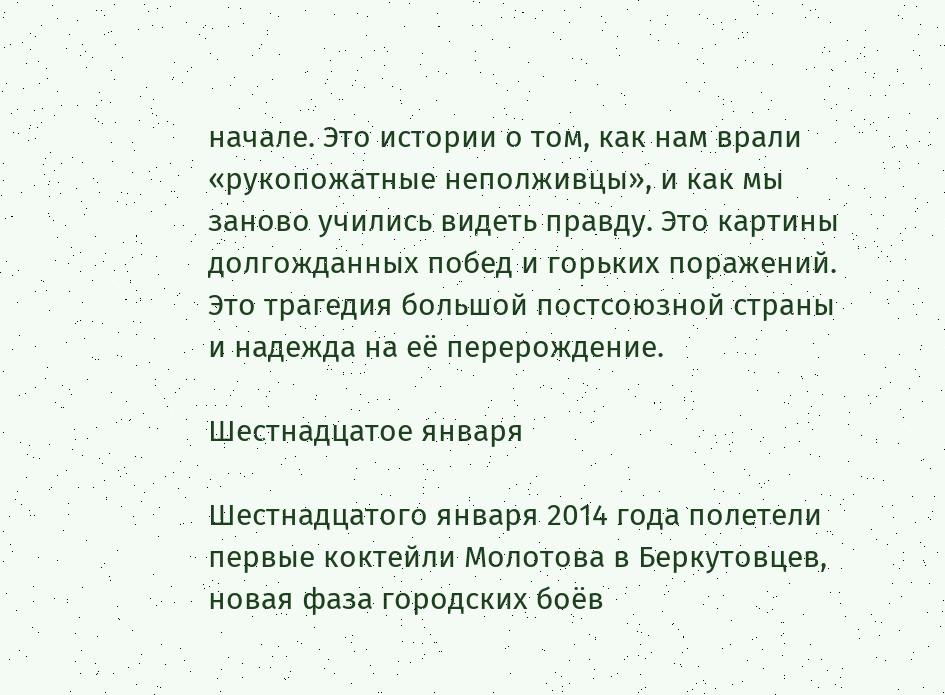начале. Это истории о том, как нам врали «рукопожатные неполживцы», и как мы заново учились видеть правду. Это картины долгожданных побед и горьких поражений. Это трагедия большой постсоюзной страны и надежда на её перерождение.

Шестнадцатое января

Шестнадцатого января 2014 года полетели первые коктейли Молотова в Беркутовцев, новая фаза городских боёв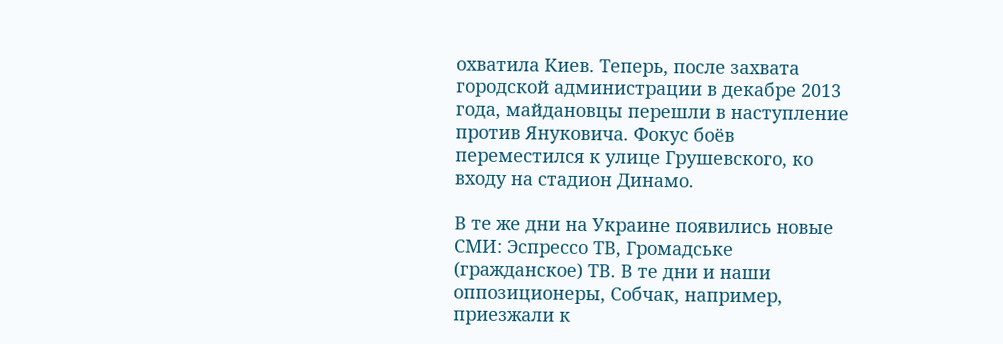охватила Киев. Теперь, после захвата городской администрации в декабре 2013 года, майдановцы перешли в наступление против Януковича. Фокус боёв переместился к улице Грушевского, ко входу на стадион Динамо.

В те же дни на Украине появились новые СМИ: Эспрессо ТВ, Громадське (гражданское) ТВ. В те дни и наши оппозиционеры, Собчак, например, приезжали к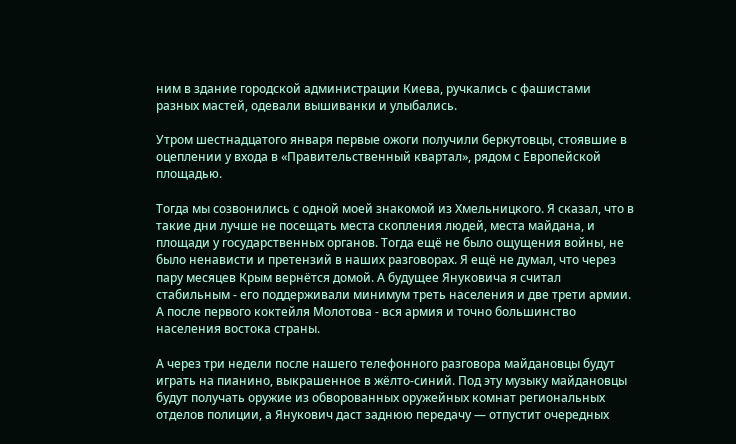ним в здание городской администрации Киева, ручкались с фашистами разных мастей, одевали вышиванки и улыбались.

Утром шестнадцатого января первые ожоги получили беркутовцы, стоявшие в оцеплении у входа в «Правительственный квартал», рядом с Европейской площадью.

Тогда мы созвонились с одной моей знакомой из Хмельницкого. Я сказал, что в такие дни лучше не посещать места скопления людей, места майдана, и площади у государственных органов. Тогда ещё не было ощущения войны, не было ненависти и претензий в наших разговорах. Я ещё не думал, что через пару месяцев Крым вернётся домой. А будущее Януковича я считал стабильным - его поддерживали минимум треть населения и две трети армии. А после первого коктейля Молотова - вся армия и точно большинство населения востока страны.

А через три недели после нашего телефонного разговора майдановцы будут играть на пианино, выкрашенное в жёлто-синий. Под эту музыку майдановцы будут получать оружие из обворованных оружейных комнат региональных отделов полиции, а Янукович даст заднюю передачу — отпустит очередных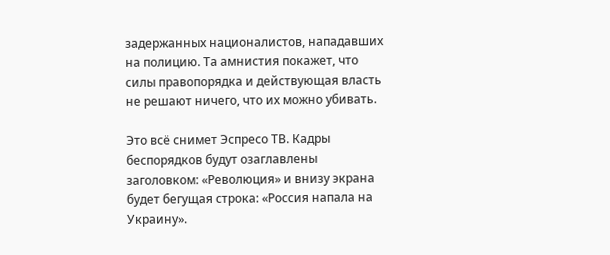задержанных националистов, нападавших на полицию. Та амнистия покажет, что силы правопорядка и действующая власть не решают ничего, что их можно убивать.

Это всё снимет Эспресо ТВ. Кадры беспорядков будут озаглавлены заголовком: «Революция» и внизу экрана будет бегущая строка: «Россия напала на Украину».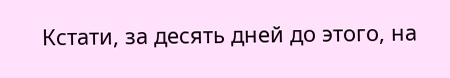Кстати, за десять дней до этого, на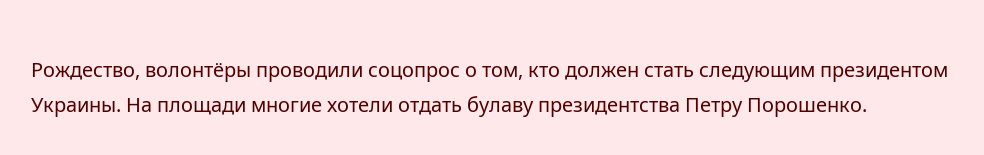Рождество, волонтёры проводили соцопрос о том, кто должен стать следующим президентом Украины. На площади многие хотели отдать булаву президентства Петру Порошенко.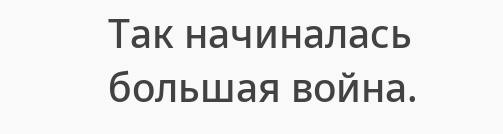Так начиналась большая война.